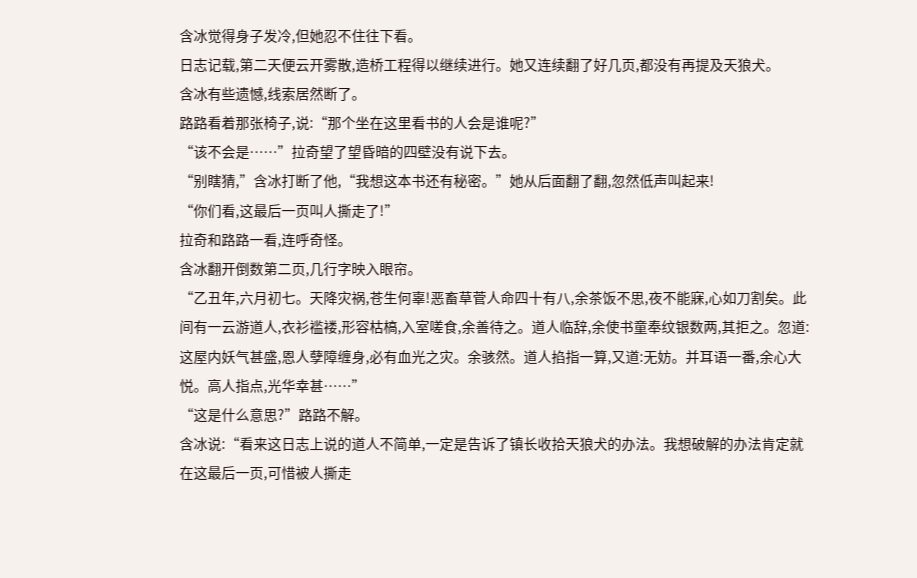含冰觉得身子发冷,但她忍不住往下看。
日志记载,第二天便云开雾散,造桥工程得以继续进行。她又连续翻了好几页,都没有再提及天狼犬。
含冰有些遗憾,线索居然断了。
路路看着那张椅子,说:“那个坐在这里看书的人会是谁呢?”
“该不会是……”拉奇望了望昏暗的四壁没有说下去。
“别瞎猜,”含冰打断了他,“我想这本书还有秘密。”她从后面翻了翻,忽然低声叫起来!
“你们看,这最后一页叫人撕走了!”
拉奇和路路一看,连呼奇怪。
含冰翻开倒数第二页,几行字映入眼帘。
“乙丑年,六月初七。天降灾祸,苍生何辜!恶畜草菅人命四十有八,余茶饭不思,夜不能寐,心如刀割矣。此间有一云游道人,衣衫褴褛,形容枯槁,入室嗟食,余善待之。道人临辞,余使书童奉纹银数两,其拒之。忽道:这屋内妖气甚盛,恩人孽障缠身,必有血光之灾。余骇然。道人掐指一算,又道:无妨。并耳语一番,余心大悦。高人指点,光华幸甚……”
“这是什么意思?”路路不解。
含冰说:“看来这日志上说的道人不简单,一定是告诉了镇长收拾天狼犬的办法。我想破解的办法肯定就在这最后一页,可惜被人撕走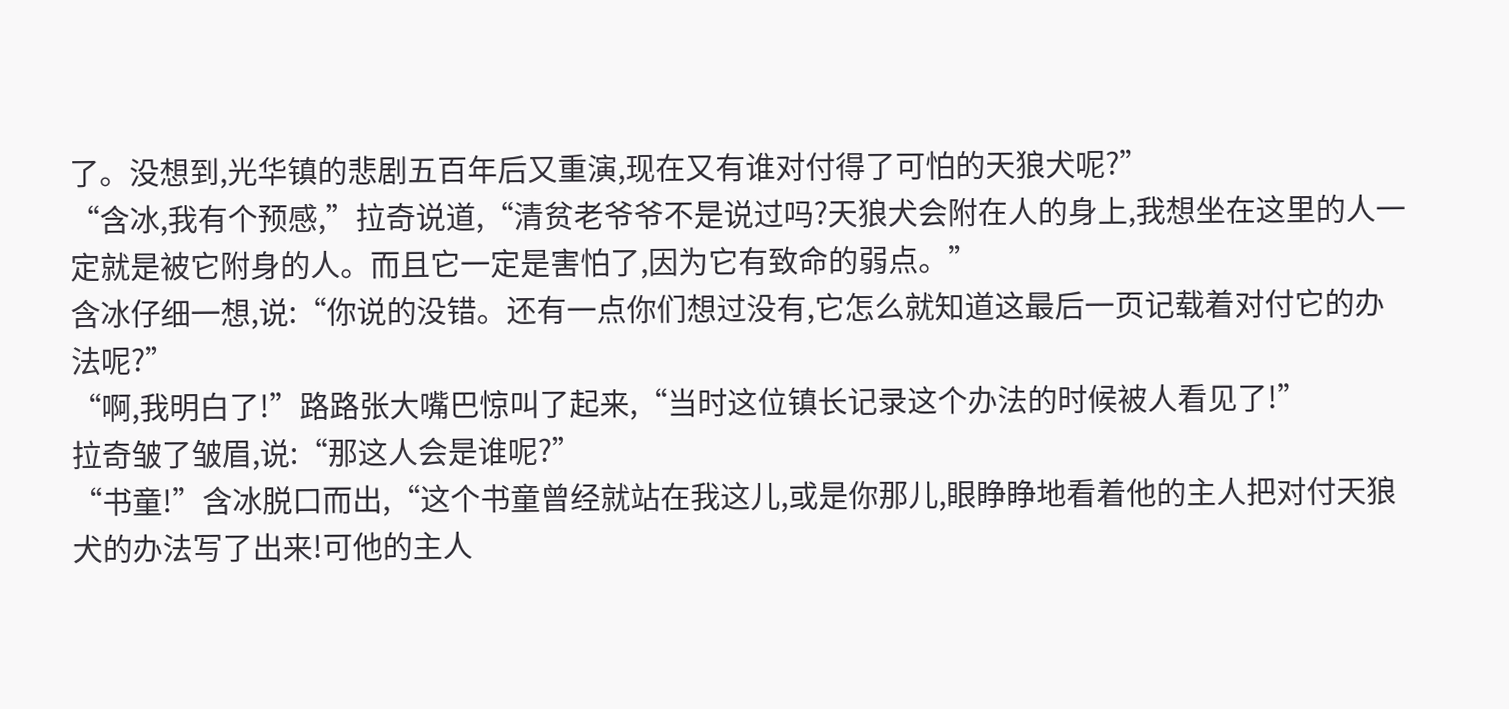了。没想到,光华镇的悲剧五百年后又重演,现在又有谁对付得了可怕的天狼犬呢?”
“含冰,我有个预感,”拉奇说道,“清贫老爷爷不是说过吗?天狼犬会附在人的身上,我想坐在这里的人一定就是被它附身的人。而且它一定是害怕了,因为它有致命的弱点。”
含冰仔细一想,说:“你说的没错。还有一点你们想过没有,它怎么就知道这最后一页记载着对付它的办法呢?”
“啊,我明白了!”路路张大嘴巴惊叫了起来,“当时这位镇长记录这个办法的时候被人看见了!”
拉奇皱了皱眉,说:“那这人会是谁呢?”
“书童!”含冰脱口而出,“这个书童曾经就站在我这儿,或是你那儿,眼睁睁地看着他的主人把对付天狼犬的办法写了出来!可他的主人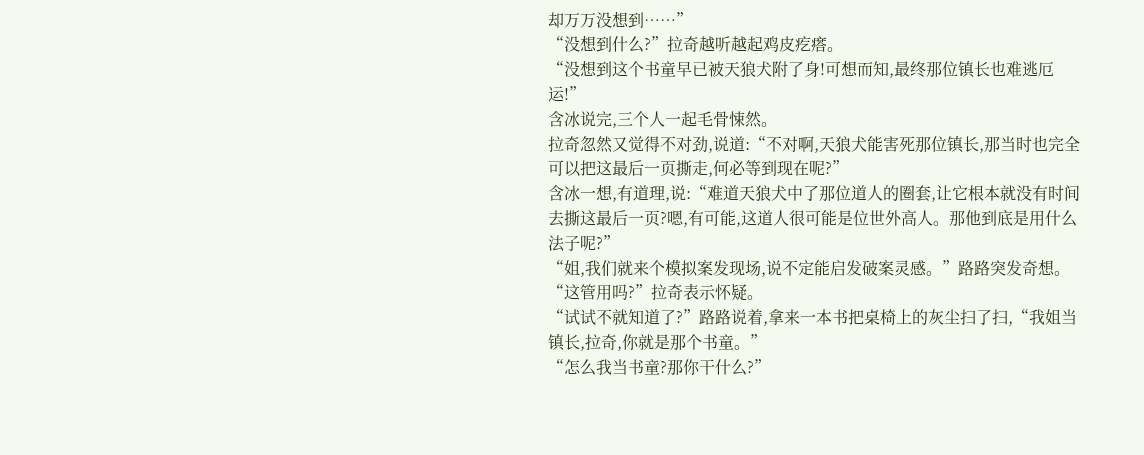却万万没想到……”
“没想到什么?”拉奇越听越起鸡皮疙瘩。
“没想到这个书童早已被天狼犬附了身!可想而知,最终那位镇长也难逃厄运!”
含冰说完,三个人一起毛骨悚然。
拉奇忽然又觉得不对劲,说道:“不对啊,天狼犬能害死那位镇长,那当时也完全可以把这最后一页撕走,何必等到现在呢?”
含冰一想,有道理,说:“难道天狼犬中了那位道人的圈套,让它根本就没有时间去撕这最后一页?嗯,有可能,这道人很可能是位世外高人。那他到底是用什么法子呢?”
“姐,我们就来个模拟案发现场,说不定能启发破案灵感。”路路突发奇想。
“这管用吗?”拉奇表示怀疑。
“试试不就知道了?”路路说着,拿来一本书把桌椅上的灰尘扫了扫,“我姐当镇长,拉奇,你就是那个书童。”
“怎么我当书童?那你干什么?”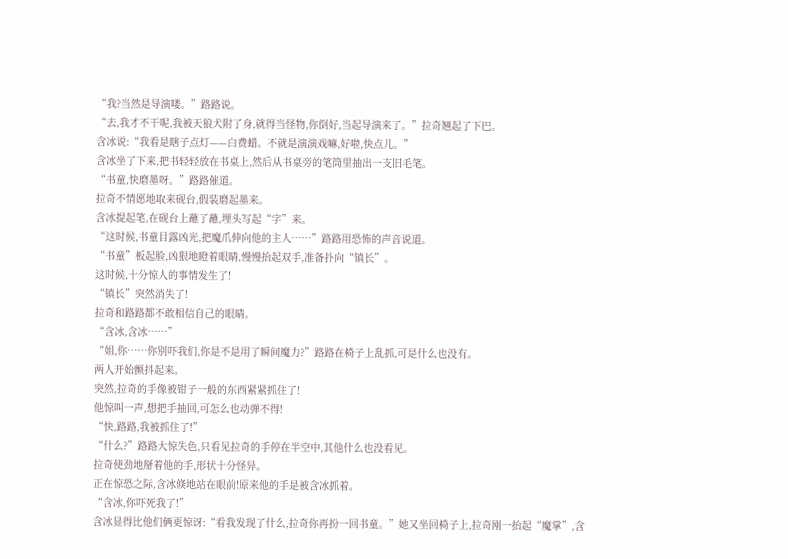“我?当然是导演喽。”路路说。
“去,我才不干呢,我被天狼犬附了身,就得当怪物,你倒好,当起导演来了。”拉奇翘起了下巴。
含冰说:“我看是瞎子点灯——白费蜡。不就是演演戏嘛,好啦,快点儿。”
含冰坐了下来,把书轻轻放在书桌上,然后从书桌旁的笔筒里抽出一支旧毛笔。
“书童,快磨墨呀。”路路催道。
拉奇不情愿地取来砚台,假装磨起墨来。
含冰提起笔,在砚台上蘸了蘸,埋头写起“字”来。
“这时候,书童目露凶光,把魔爪伸向他的主人……”路路用恐怖的声音说道。
“书童”板起脸,凶狠地瞪着眼睛,慢慢抬起双手,准备扑向“镇长”。
这时候,十分惊人的事情发生了!
“镇长”突然消失了!
拉奇和路路都不敢相信自己的眼睛。
“含冰,含冰……”
“姐,你……你别吓我们,你是不是用了瞬间魔力?”路路在椅子上乱抓,可是什么也没有。
两人开始颤抖起来。
突然,拉奇的手像被钳子一般的东西紧紧抓住了!
他惊叫一声,想把手抽回,可怎么也动弹不得!
“快,路路,我被抓住了!”
“什么?”路路大惊失色,只看见拉奇的手停在半空中,其他什么也没看见。
拉奇使劲地掰着他的手,形状十分怪异。
正在惊恐之际,含冰倏地站在眼前!原来他的手是被含冰抓着。
“含冰,你吓死我了!”
含冰显得比他们俩更惊讶:“看我发现了什么,拉奇你再扮一回书童。”她又坐回椅子上,拉奇刚一抬起“魔掌”,含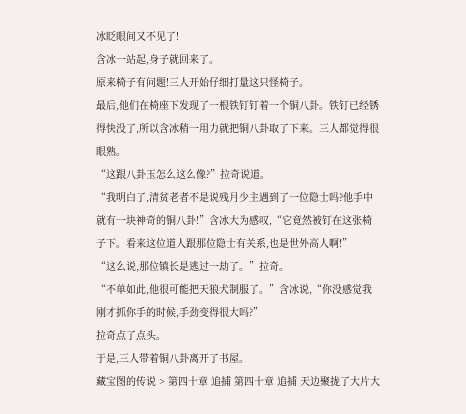冰眨眼间又不见了!
含冰一站起,身子就回来了。
原来椅子有问题!三人开始仔细打量这只怪椅子。
最后,他们在椅座下发现了一根铁钉钉着一个铜八卦。铁钉已经锈得快没了,所以含冰稍一用力就把铜八卦取了下来。三人都觉得很眼熟。
“这跟八卦玉怎么这么像?”拉奇说道。
“我明白了,清贫老者不是说残月少主遇到了一位隐士吗?他手中就有一块神奇的铜八卦!”含冰大为感叹,“它竟然被钉在这张椅子下。看来这位道人跟那位隐士有关系,也是世外高人啊!”
“这么说,那位镇长是逃过一劫了。”拉奇。
“不单如此,他很可能把天狼犬制服了。”含冰说,“你没感觉我刚才抓你手的时候,手劲变得很大吗?”
拉奇点了点头。
于是,三人带着铜八卦离开了书屋。
藏宝图的传说 > 第四十章 追捕 第四十章 追捕 天边聚拢了大片大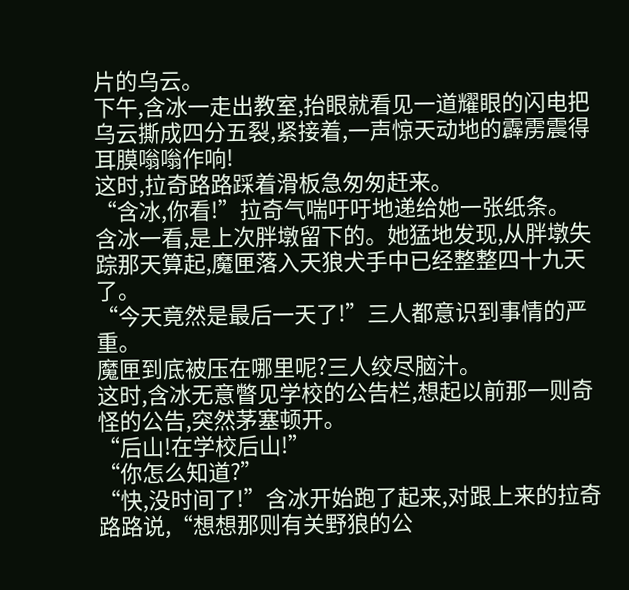片的乌云。
下午,含冰一走出教室,抬眼就看见一道耀眼的闪电把乌云撕成四分五裂,紧接着,一声惊天动地的霹雳震得耳膜嗡嗡作响!
这时,拉奇路路踩着滑板急匆匆赶来。
“含冰,你看!”拉奇气喘吁吁地递给她一张纸条。
含冰一看,是上次胖墩留下的。她猛地发现,从胖墩失踪那天算起,魔匣落入天狼犬手中已经整整四十九天了。
“今天竟然是最后一天了!”三人都意识到事情的严重。
魔匣到底被压在哪里呢?三人绞尽脑汁。
这时,含冰无意瞥见学校的公告栏,想起以前那一则奇怪的公告,突然茅塞顿开。
“后山!在学校后山!”
“你怎么知道?”
“快,没时间了!”含冰开始跑了起来,对跟上来的拉奇路路说,“想想那则有关野狼的公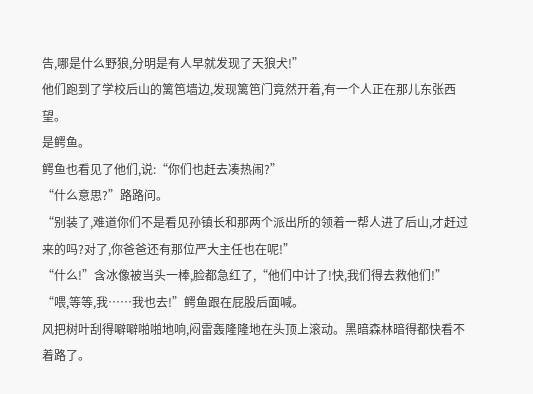告,哪是什么野狼,分明是有人早就发现了天狼犬!”
他们跑到了学校后山的篱笆墙边,发现篱笆门竟然开着,有一个人正在那儿东张西望。
是鳄鱼。
鳄鱼也看见了他们,说:“你们也赶去凑热闹?”
“什么意思?”路路问。
“别装了,难道你们不是看见孙镇长和那两个派出所的领着一帮人进了后山,才赶过来的吗?对了,你爸爸还有那位严大主任也在呢!”
“什么!”含冰像被当头一棒,脸都急红了,“他们中计了!快,我们得去救他们!”
“喂,等等,我……我也去!”鳄鱼跟在屁股后面喊。
风把树叶刮得噼噼啪啪地响,闷雷轰隆隆地在头顶上滚动。黑暗森林暗得都快看不着路了。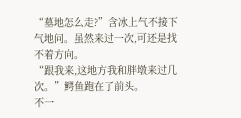“墓地怎么走?”含冰上气不接下气地问。虽然来过一次,可还是找不着方向。
“跟我来,这地方我和胖墩来过几次。”鳄鱼跑在了前头。
不一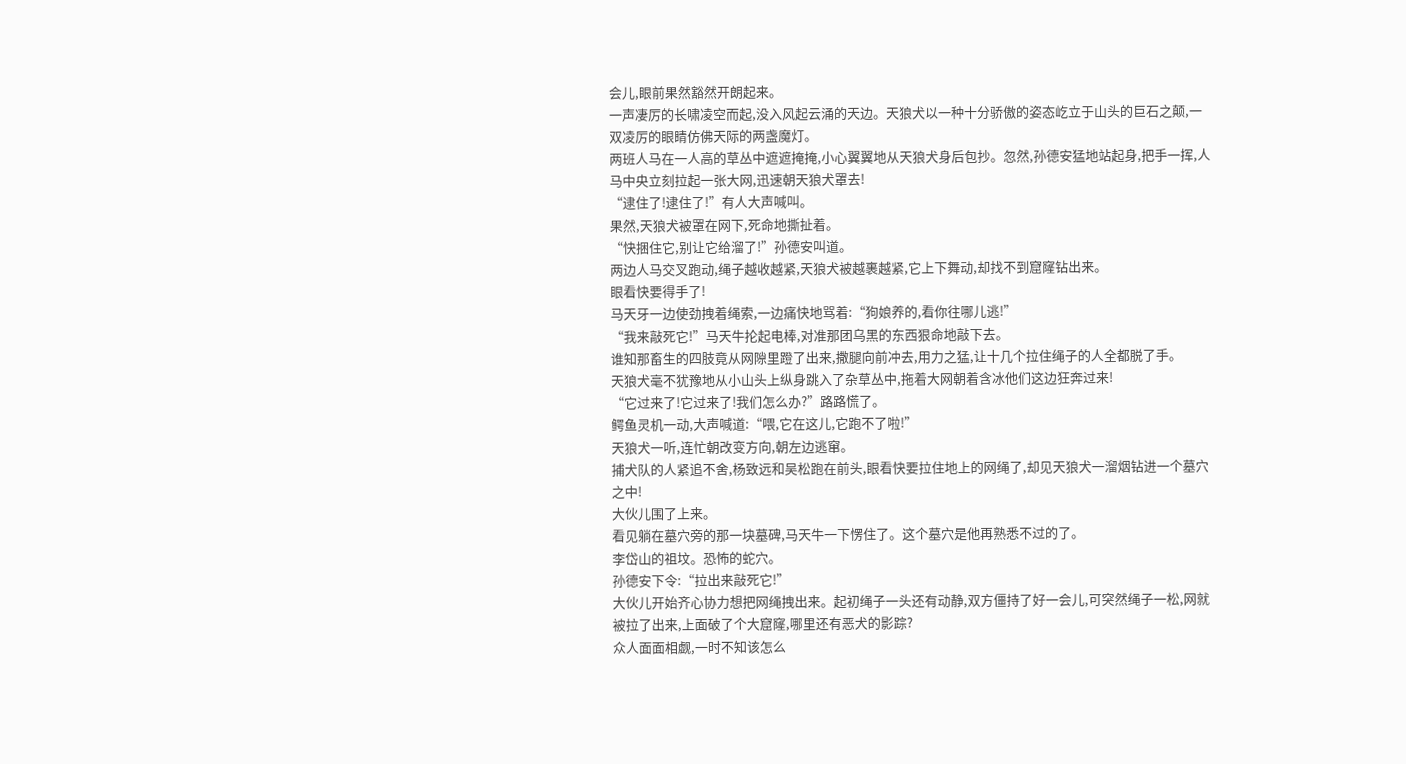会儿,眼前果然豁然开朗起来。
一声凄厉的长啸凌空而起,没入风起云涌的天边。天狼犬以一种十分骄傲的姿态屹立于山头的巨石之颠,一双凌厉的眼睛仿佛天际的两盏魔灯。
两班人马在一人高的草丛中遮遮掩掩,小心翼翼地从天狼犬身后包抄。忽然,孙德安猛地站起身,把手一挥,人马中央立刻拉起一张大网,迅速朝天狼犬罩去!
“逮住了!逮住了!”有人大声喊叫。
果然,天狼犬被罩在网下,死命地撕扯着。
“快捆住它,别让它给溜了!”孙德安叫道。
两边人马交叉跑动,绳子越收越紧,天狼犬被越裹越紧,它上下舞动,却找不到窟窿钻出来。
眼看快要得手了!
马天牙一边使劲拽着绳索,一边痛快地骂着:“狗娘养的,看你往哪儿逃!”
“我来敲死它!”马天牛抡起电棒,对准那团乌黑的东西狠命地敲下去。
谁知那畜生的四肢竟从网隙里蹬了出来,撒腿向前冲去,用力之猛,让十几个拉住绳子的人全都脱了手。
天狼犬毫不犹豫地从小山头上纵身跳入了杂草丛中,拖着大网朝着含冰他们这边狂奔过来!
“它过来了!它过来了!我们怎么办?”路路慌了。
鳄鱼灵机一动,大声喊道:“喂,它在这儿,它跑不了啦!”
天狼犬一听,连忙朝改变方向,朝左边逃窜。
捕犬队的人紧追不舍,杨致远和吴松跑在前头,眼看快要拉住地上的网绳了,却见天狼犬一溜烟钻进一个墓穴之中!
大伙儿围了上来。
看见躺在墓穴旁的那一块墓碑,马天牛一下愣住了。这个墓穴是他再熟悉不过的了。
李岱山的祖坟。恐怖的蛇穴。
孙德安下令:“拉出来敲死它!”
大伙儿开始齐心协力想把网绳拽出来。起初绳子一头还有动静,双方僵持了好一会儿,可突然绳子一松,网就被拉了出来,上面破了个大窟窿,哪里还有恶犬的影踪?
众人面面相觑,一时不知该怎么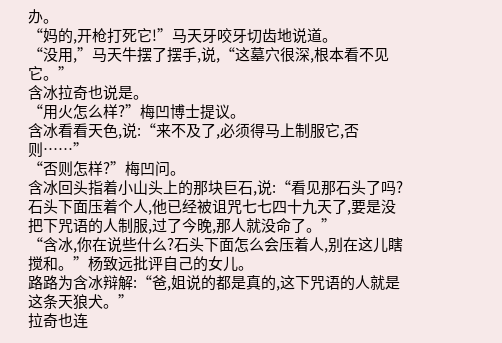办。
“妈的,开枪打死它!”马天牙咬牙切齿地说道。
“没用,”马天牛摆了摆手,说,“这墓穴很深,根本看不见它。”
含冰拉奇也说是。
“用火怎么样?”梅凹博士提议。
含冰看看天色,说:“来不及了,必须得马上制服它,否则……”
“否则怎样?”梅凹问。
含冰回头指着小山头上的那块巨石,说:“看见那石头了吗?石头下面压着个人,他已经被诅咒七七四十九天了,要是没把下咒语的人制服,过了今晚,那人就没命了。”
“含冰,你在说些什么?石头下面怎么会压着人,别在这儿瞎搅和。”杨致远批评自己的女儿。
路路为含冰辩解:“爸,姐说的都是真的,这下咒语的人就是这条天狼犬。”
拉奇也连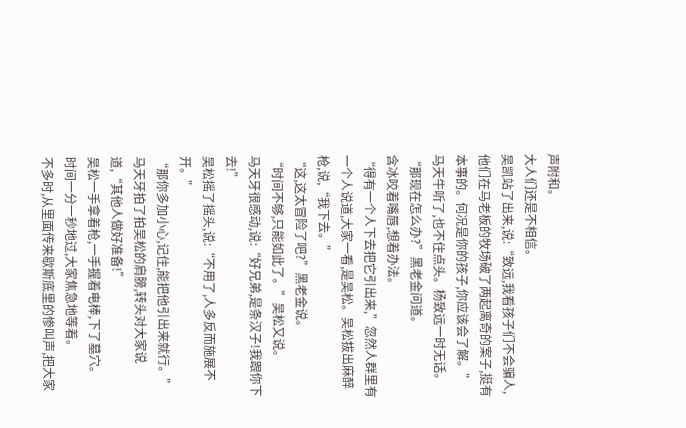声附和。
大人们还是不相信。
吴凯站了出来,说:“致远,我看孩子们不会骗人,他们在马老板的牧场破了两起离奇的案子,挺有本事的。何况是你的孩子,你应该会了解。”
马天牛听了,也不住点头。杨致远一时无话。
“那现在怎么办?”黑老金问道。
含冰咬着嘴唇,想着办法。
“得有一个人下去把它引出来,”忽然人群里有一个人说道,大家一看,是吴松。吴松拔出麻醉枪,说,“我下去。”
“这,这太冒险了吧?”黑老金说。
“时间不够,只能如此了。”吴松又说。
马天牙很感动,说:“好兄弟,是条汉子!我跟你下去!”
吴松摇了摇头,说:“不用了,人多反而施展不开。”
“那你多加小心,记住,能把他引出来就行。”马天牙拍了拍吴松的肩膀,转头对大家说道,“其他人做好准备!”
吴松一手拿着枪,一手握着电棒,下了墓穴。
时间一分一秒地过,大家焦急地等着。
不多时,从里面传来歇斯底里的惨叫声,把大家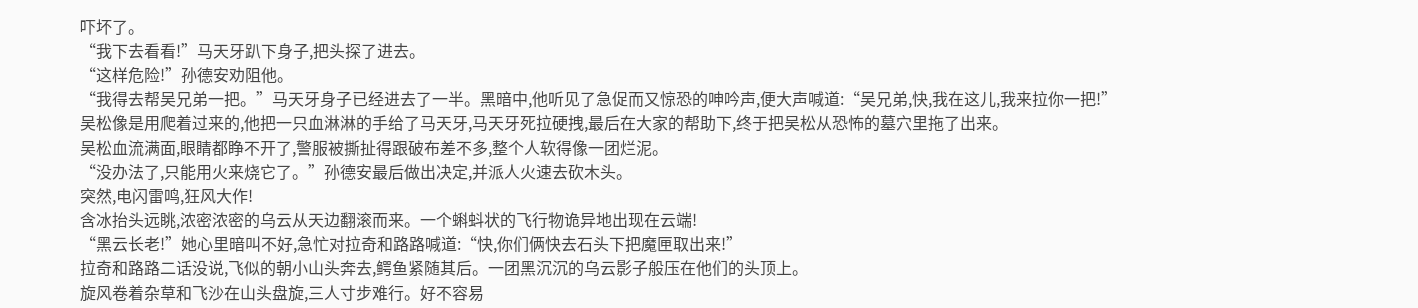吓坏了。
“我下去看看!”马天牙趴下身子,把头探了进去。
“这样危险!”孙德安劝阻他。
“我得去帮吴兄弟一把。”马天牙身子已经进去了一半。黑暗中,他听见了急促而又惊恐的呻吟声,便大声喊道:“吴兄弟,快,我在这儿,我来拉你一把!”
吴松像是用爬着过来的,他把一只血淋淋的手给了马天牙,马天牙死拉硬拽,最后在大家的帮助下,终于把吴松从恐怖的墓穴里拖了出来。
吴松血流满面,眼睛都睁不开了,警服被撕扯得跟破布差不多,整个人软得像一团烂泥。
“没办法了,只能用火来烧它了。”孙德安最后做出决定,并派人火速去砍木头。
突然,电闪雷鸣,狂风大作!
含冰抬头远眺,浓密浓密的乌云从天边翻滚而来。一个蝌蚪状的飞行物诡异地出现在云端!
“黑云长老!”她心里暗叫不好,急忙对拉奇和路路喊道:“快,你们俩快去石头下把魔匣取出来!”
拉奇和路路二话没说,飞似的朝小山头奔去,鳄鱼紧随其后。一团黑沉沉的乌云影子般压在他们的头顶上。
旋风卷着杂草和飞沙在山头盘旋,三人寸步难行。好不容易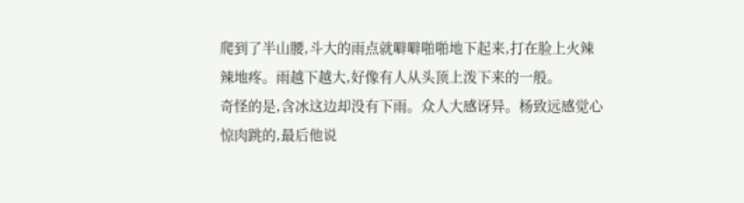爬到了半山腰,斗大的雨点就噼噼啪啪地下起来,打在脸上火辣辣地疼。雨越下越大,好像有人从头顶上泼下来的一般。
奇怪的是,含冰这边却没有下雨。众人大感讶异。杨致远感觉心惊肉跳的,最后他说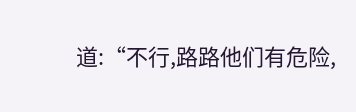道:“不行,路路他们有危险,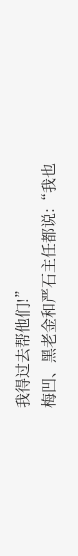我得过去帮他们!”
梅凹、黑老金和严石主任都说:“我也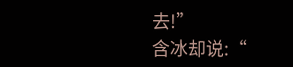去!”
含冰却说:“